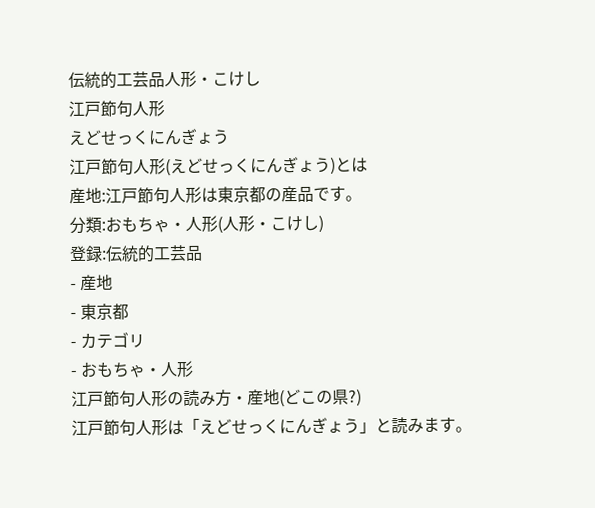伝統的工芸品人形・こけし
江戸節句人形
えどせっくにんぎょう
江戸節句人形(えどせっくにんぎょう)とは
産地:江戸節句人形は東京都の産品です。
分類:おもちゃ・人形(人形・こけし)
登録:伝統的工芸品
- 産地
- 東京都
- カテゴリ
- おもちゃ・人形
江戸節句人形の読み方・産地(どこの県?)
江戸節句人形は「えどせっくにんぎょう」と読みます。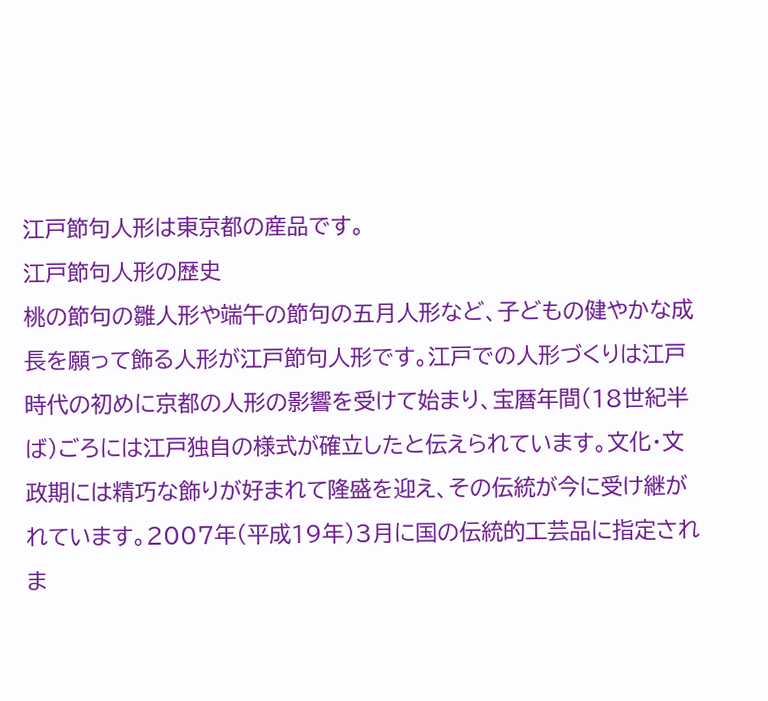江戸節句人形は東京都の産品です。
江戸節句人形の歴史
桃の節句の雛人形や端午の節句の五月人形など、子どもの健やかな成長を願って飾る人形が江戸節句人形です。江戸での人形づくりは江戸時代の初めに京都の人形の影響を受けて始まり、宝暦年間(18世紀半ば)ごろには江戸独自の様式が確立したと伝えられています。文化・文政期には精巧な飾りが好まれて隆盛を迎え、その伝統が今に受け継がれています。2007年(平成19年)3月に国の伝統的工芸品に指定されま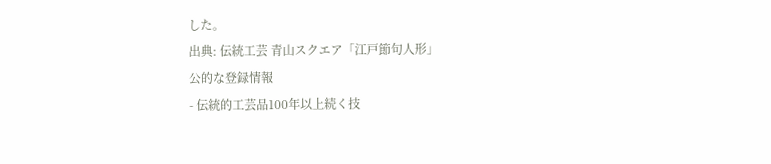した。
出典: 伝統工芸 青山スクエア「江戸節句人形」
公的な登録情報
- 伝統的工芸品100年以上続く技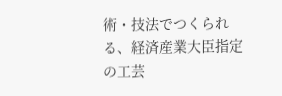術・技法でつくられる、経済産業大臣指定の工芸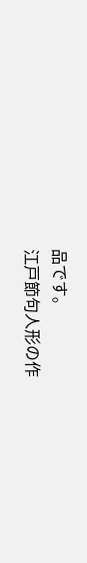品です。
江戸節句人形の作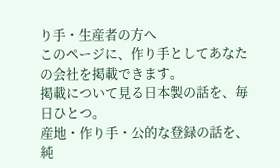り手・生産者の方へ
このページに、作り手としてあなたの会社を掲載できます。
掲載について見る日本製の話を、毎日ひとつ。
産地・作り手・公的な登録の話を、純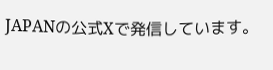JAPANの公式Xで発信しています。